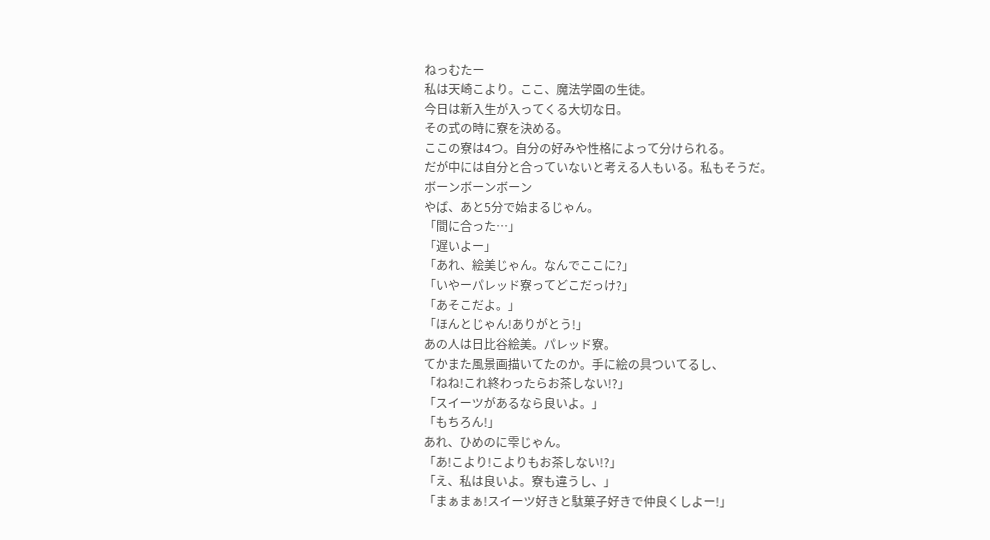ねっむたー
私は天崎こより。ここ、魔法学園の生徒。
今日は新入生が入ってくる大切な日。
その式の時に寮を決める。
ここの寮は4つ。自分の好みや性格によって分けられる。
だが中には自分と合っていないと考える人もいる。私もそうだ。
ボーンボーンボーン
やば、あと5分で始まるじゃん。
「間に合った…」
「遅いよー」
「あれ、絵美じゃん。なんでここに?」
「いやーパレッド寮ってどこだっけ?」
「あそこだよ。」
「ほんとじゃん!ありがとう!」
あの人は日比谷絵美。パレッド寮。
てかまた風景画描いてたのか。手に絵の具ついてるし、
「ねね!これ終わったらお茶しない!?」
「スイーツがあるなら良いよ。」
「もちろん!」
あれ、ひめのに雫じゃん。
「あ!こより!こよりもお茶しない!?」
「え、私は良いよ。寮も違うし、」
「まぁまぁ!スイーツ好きと駄菓子好きで仲良くしよー!」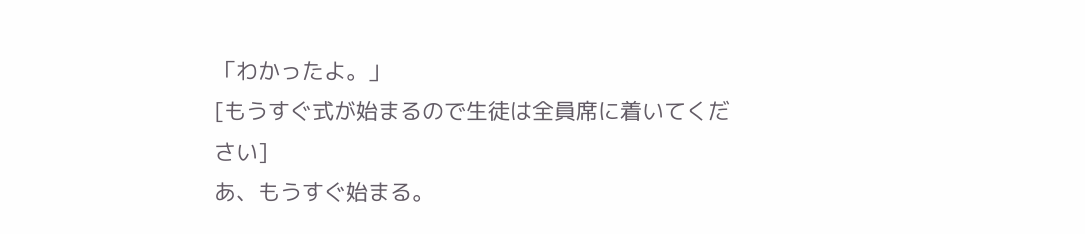「わかったよ。」
[もうすぐ式が始まるので生徒は全員席に着いてください]
あ、もうすぐ始まる。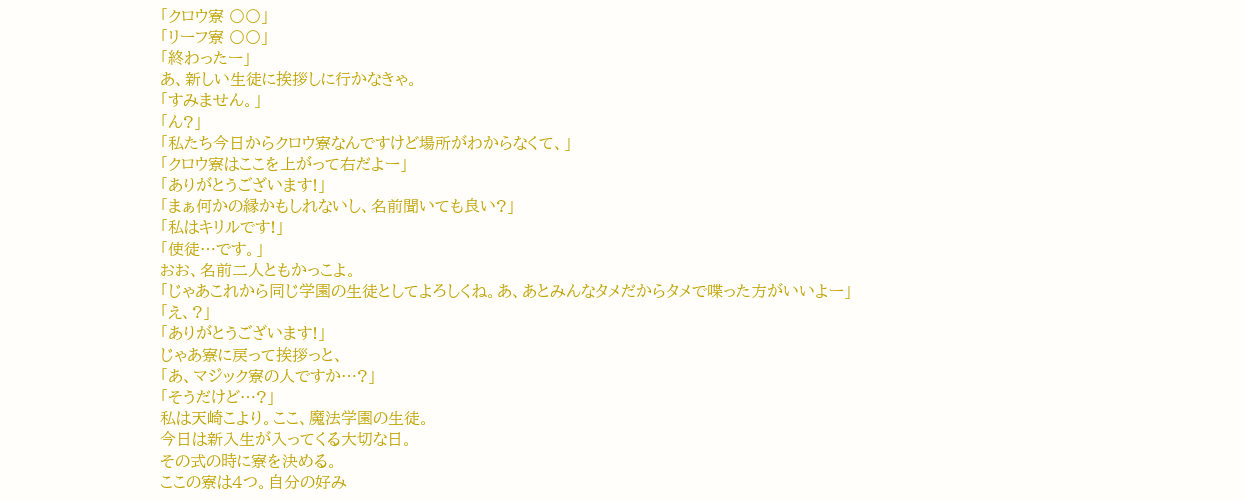「クロウ寮 〇〇」
「リーフ寮 〇〇」
「終わったー」
あ、新しい生徒に挨拶しに行かなきゃ。
「すみません。」
「ん?」
「私たち今日からクロウ寮なんですけど場所がわからなくて、」
「クロウ寮はここを上がって右だよー」
「ありがとうございます!」
「まぁ何かの縁かもしれないし、名前聞いても良い?」
「私はキリルです!」
「使徒…です。」
おお、名前二人ともかっこよ。
「じゃあこれから同じ学園の生徒としてよろしくね。あ、あとみんなタメだからタメで喋った方がいいよー」
「え、?」
「ありがとうございます!」
じゃあ寮に戻って挨拶っと、
「あ、マジック寮の人ですか…?」
「そうだけど…?」
私は天崎こより。ここ、魔法学園の生徒。
今日は新入生が入ってくる大切な日。
その式の時に寮を決める。
ここの寮は4つ。自分の好み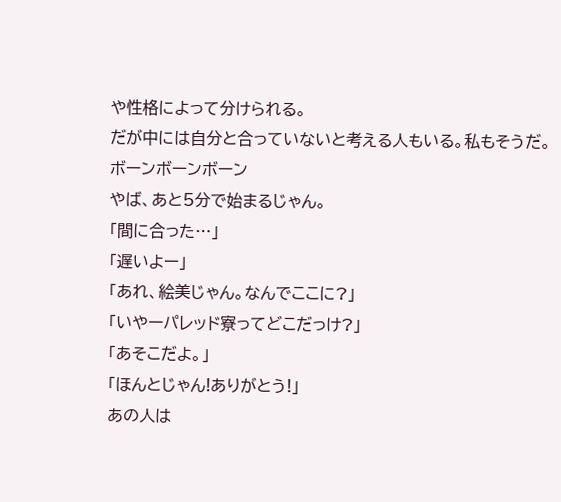や性格によって分けられる。
だが中には自分と合っていないと考える人もいる。私もそうだ。
ボーンボーンボーン
やば、あと5分で始まるじゃん。
「間に合った…」
「遅いよー」
「あれ、絵美じゃん。なんでここに?」
「いやーパレッド寮ってどこだっけ?」
「あそこだよ。」
「ほんとじゃん!ありがとう!」
あの人は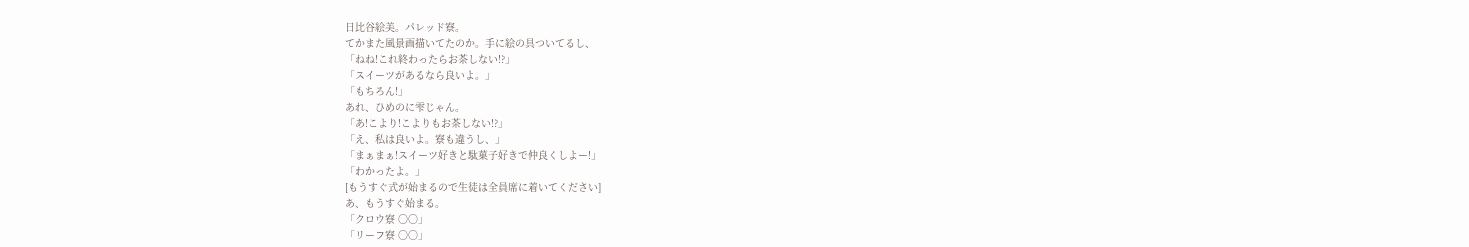日比谷絵美。パレッド寮。
てかまた風景画描いてたのか。手に絵の具ついてるし、
「ねね!これ終わったらお茶しない!?」
「スイーツがあるなら良いよ。」
「もちろん!」
あれ、ひめのに雫じゃん。
「あ!こより!こよりもお茶しない!?」
「え、私は良いよ。寮も違うし、」
「まぁまぁ!スイーツ好きと駄菓子好きで仲良くしよー!」
「わかったよ。」
[もうすぐ式が始まるので生徒は全員席に着いてください]
あ、もうすぐ始まる。
「クロウ寮 〇〇」
「リーフ寮 〇〇」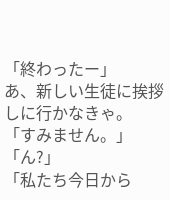「終わったー」
あ、新しい生徒に挨拶しに行かなきゃ。
「すみません。」
「ん?」
「私たち今日から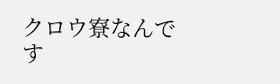クロウ寮なんです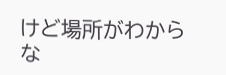けど場所がわからな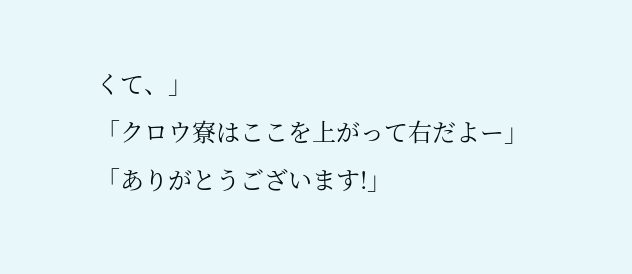くて、」
「クロウ寮はここを上がって右だよー」
「ありがとうございます!」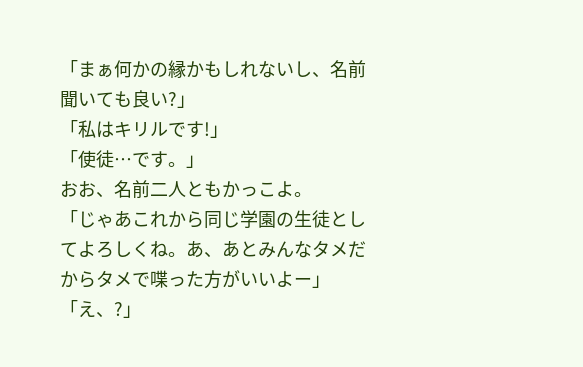「まぁ何かの縁かもしれないし、名前聞いても良い?」
「私はキリルです!」
「使徒…です。」
おお、名前二人ともかっこよ。
「じゃあこれから同じ学園の生徒としてよろしくね。あ、あとみんなタメだからタメで喋った方がいいよー」
「え、?」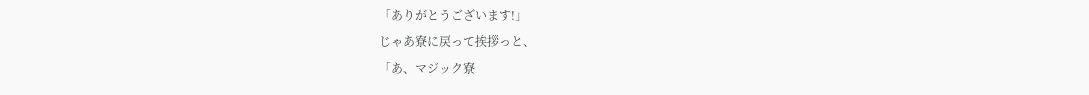「ありがとうございます!」
じゃあ寮に戻って挨拶っと、
「あ、マジック寮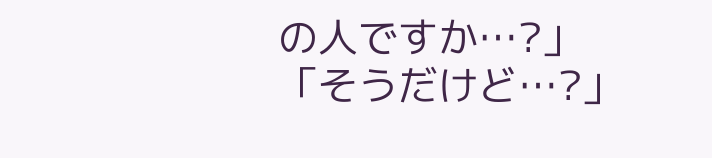の人ですか…?」
「そうだけど…?」